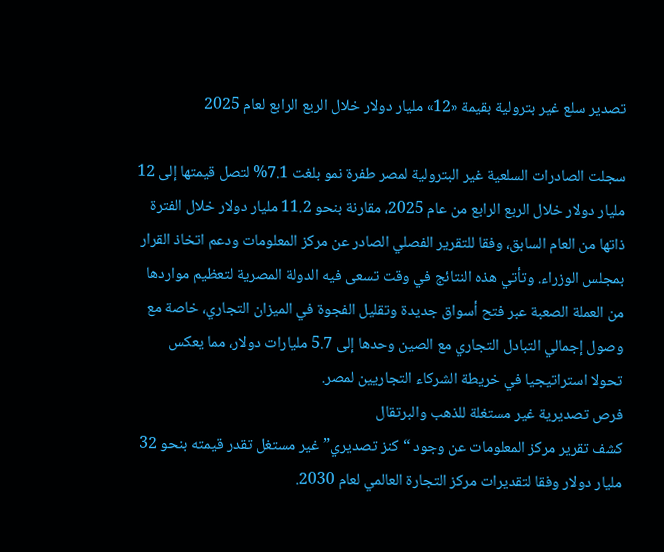تصدير سلع غير بترولية بقيمة «12» مليار دولار خلال الربع الرابع لعام 2025

سجلت الصادرات السلعية غير البترولية لمصر طفرة نمو بلغت 7.1% لتصل قيمتها إلى 12 مليار دولار خلال الربع الرابع من عام 2025، مقارنة بنحو 11.2 مليار دولار خلال الفترة ذاتها من العام السابق، وفقا للتقرير الفصلي الصادر عن مركز المعلومات ودعم اتخاذ القرار بمجلس الوزراء. وتأتي هذه النتائج في وقت تسعى فيه الدولة المصرية لتعظيم مواردها من العملة الصعبة عبر فتح أسواق جديدة وتقليل الفجوة في الميزان التجاري، خاصة مع وصول إجمالي التبادل التجاري مع الصين وحدها إلى 5.7 مليارات دولار، مما يعكس تحولا استراتيجيا في خريطة الشركاء التجاريين لمصر.
فرص تصديرية غير مستغلة للذهب والبرتقال
كشف تقرير مركز المعلومات عن وجود “كنز تصديري” غير مستغل تقدر قيمته بنحو 32 مليار دولار وفقا لتقديرات مركز التجارة العالمي لعام 2030.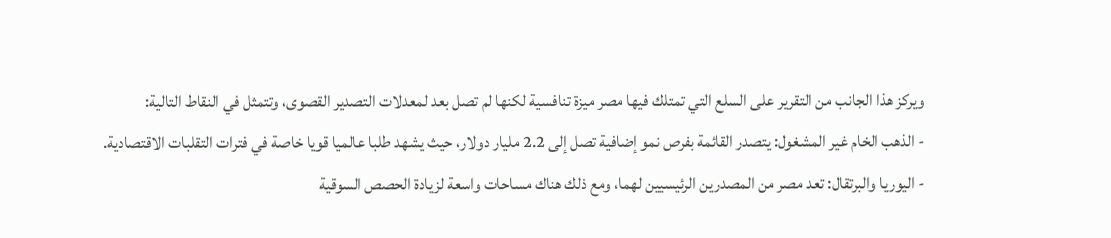ويركز هذا الجانب من التقرير على السلع التي تمتلك فيها مصر ميزة تنافسية لكنها لم تصل بعد لمعدلات التصدير القصوى، وتتمثل في النقاط التالية:
- الذهب الخام غير المشغول: يتصدر القائمة بفرص نمو إضافية تصل إلى 2.2 مليار دولار، حيث يشهد طلبا عالميا قويا خاصة في فترات التقلبات الاقتصادية.
- اليوريا والبرتقال: تعد مصر من المصدرين الرئيسيين لهما، ومع ذلك هناك مساحات واسعة لزيادة الحصص السوقية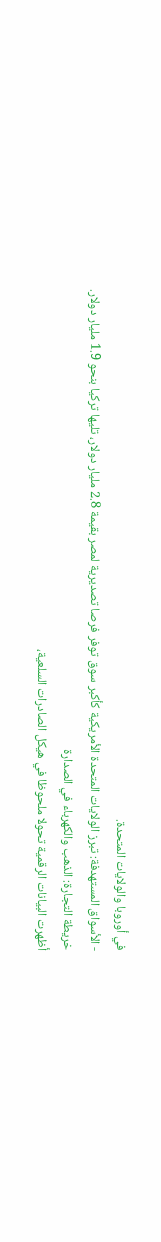في أوروبا والولايات المتحدة.
- الأسواق المستهدفة: تبرز الولايات المتحدة الأمريكية كأكبر سوق توفر فرصا تصديرية لمصر بقيمة 2.8 مليار دولار، تليها تركيا بنحو 1.9 مليار دولار.
خريطة التجارة: الذهب والكهرباء في الصدارة
أظهرت البيانات الرقمية تحولا ملحوظا في هيكل الصادرات السلعية،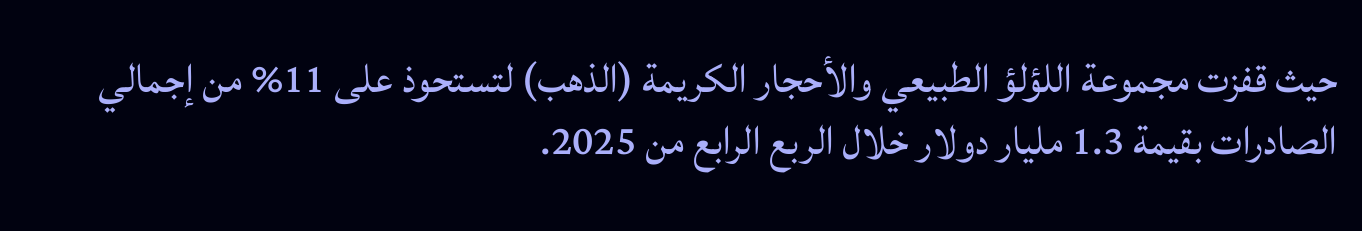حيث قفزت مجموعة اللؤلؤ الطبيعي والأحجار الكريمة (الذهب) لتستحوذ على 11% من إجمالي الصادرات بقيمة 1.3 مليار دولار خلال الربع الرابع من 2025.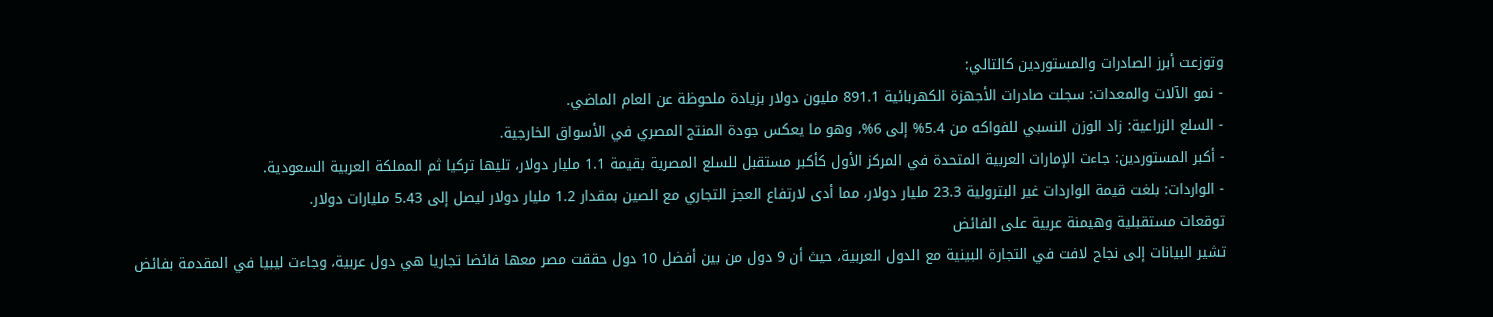وتوزعت أبرز الصادرات والمستوردين كالتالي:
- نمو الآلات والمعدات: سجلت صادرات الأجهزة الكهربائية 891.1 مليون دولار بزيادة ملحوظة عن العام الماضي.
- السلع الزراعية: زاد الوزن النسبي للفواكه من 5.4% إلى 6%، وهو ما يعكس جودة المنتج المصري في الأسواق الخارجية.
- أكبر المستوردين: جاءت الإمارات العربية المتحدة في المركز الأول كأكبر مستقبل للسلع المصرية بقيمة 1.1 مليار دولار، تليها تركيا ثم المملكة العربية السعودية.
- الواردات: بلغت قيمة الواردات غير البترولية 23.3 مليار دولار، مما أدى لارتفاع العجز التجاري مع الصين بمقدار 1.2 مليار دولار ليصل إلى 5.43 مليارات دولار.
توقعات مستقبلية وهيمنة عربية على الفائض
تشير البيانات إلى نجاح لافت في التجارة البينية مع الدول العربية، حيث أن 9 دول من بين أفضل 10 دول حققت مصر معها فائضا تجاريا هي دول عربية، وجاءت ليبيا في المقدمة بفائض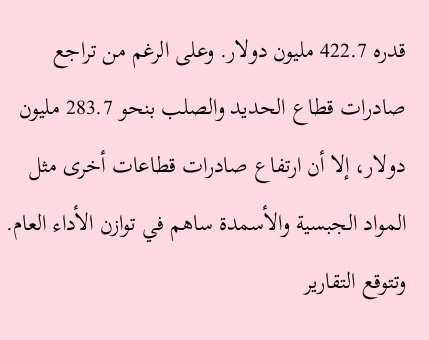قدره 422.7 مليون دولار. وعلى الرغم من تراجع صادرات قطاع الحديد والصلب بنحو 283.7 مليون دولار، إلا أن ارتفاع صادرات قطاعات أخرى مثل المواد الجبسية والأسمدة ساهم في توازن الأداء العام. وتتوقع التقارير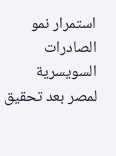استمرار نمو الصادرات السويسرية لمصر بعد تحقيق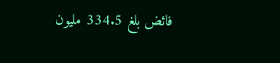فائض بلغ 334.5 مليون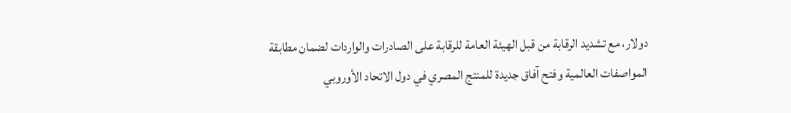دولار، مع تشديد الرقابة من قبل الهيئة العامة للرقابة على الصادرات والواردات لضمان مطابقة المواصفات العالمية وفتح آفاق جديدة للمنتج المصري في دول الاتحاد الأوروبي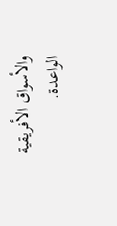والأسواق الأفريقية الواعدة.